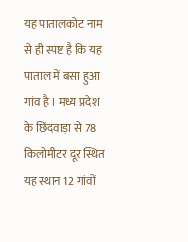यह पातालकोट नाम से ही स्पष्ट है कि यह पाताल में बसा हुआ गांव है । मध्य प्रदेश के छिंदवाड़ा से 78 किलोमीटर दूर स्थित यह स्थान 12 गांवों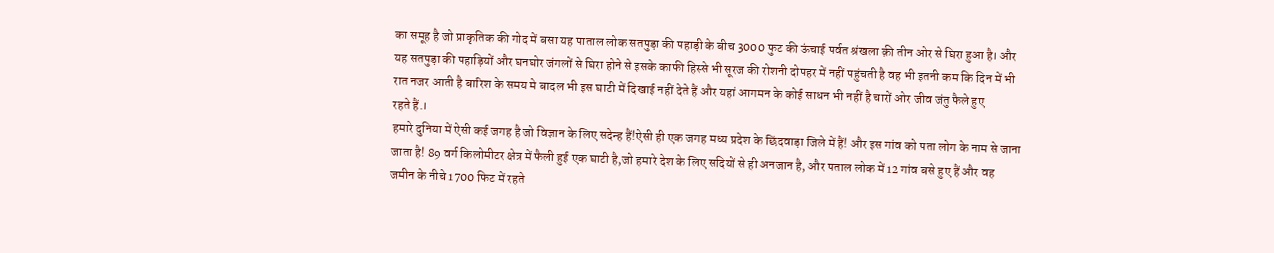का समूह है जो प्राकृतिक की गोद में बसा यह पाताल लोक सतपुड़ा की पहाड़ी के बीच 3000 फुट की ऊंचाई पर्वत श्रंखला क़ी तीन ओर से घिरा हुआ है। और यह सतपुड़ा की पहाड़ियों और घनघोर जंगलों से घिरा होने से इसके काफी हिस्से भी सूरज की रोशनी दोपहर में नहीं पहुंचती है वह भी इतनी कम कि दिन में भी रात नजर आती है बारिश के समय मे बादल भी इस घाटी में दिखाई नहीं देते हैं और यहां आगमन के कोई साधन भी नहीं है चारों ओर जीव जंतु फैले हुए
रहते हैं.।
हमारे दुनिया में ऐसी कई जगह है जो विज्ञान के लिए सदेन्ह हैं!ऐसी ही एक जगह मध्य प्रदेश के छिंदवाड़ा जिले में हैं! और इस गांव को पता लोग के नाम से जाना जाता है! 89 वर्ग किलोमीटर क्षेत्र में फैली हुई एक घाटी है,जो हमारे देश के लिए सदियों से ही अनजान है, और पताल लोक में 12 गांव बसे हुए हैं और वह जमीन के नीचे 1700 फिट में रहते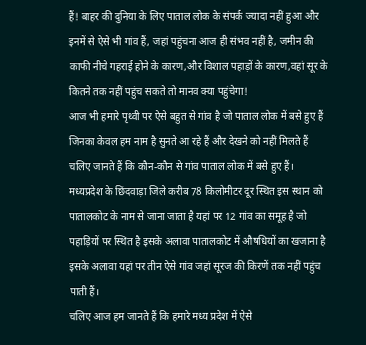हैं! बाहर की दुनिया के लिए पाताल लोक के संपर्क ज्यादा नहीं हुआ और इनमें से ऐसे भी गांव हैं, जहां पहुंचना आज ही संभव नहीं है, जमीन की काफी नीचे गहराई होने के कारण,और विशाल पहाड़ों के कारण,वहां सूर के कितने तक नहीं पहुंच सकते तो मानव क्या पहुंचेगा!
आज भी हमारे पृथ्वी पर ऐसे बहुत से गांव है जो पाताल लोक में बसे हुए हैं जिनका केवल हम नाम है सुनते आ रहे हैं और देखने को नहीं मिलते हैं चलिए जानते हैं कि कौन-कौन से गांव पाताल लोक में बसे हुए हैं।
मध्यप्रदेश के छिंदवाड़ा जिले करीब 78 किलोमीटर दूर स्थित इस स्थान को पातालकोट के नाम से जाना जाता है यहां पर 12 गांव का समूह है जो पहाड़ियों पर स्थित है इसके अलावा पातालकोट में औषधियों का खजाना है इसके अलावा यहां पर तीन ऐसे गांव जहां सूरज की किरणें तक नहीं पहुंच पाती हैं।
चलिए आज हम जानते हैं कि हमारे मध्य प्रदेश में ऐसे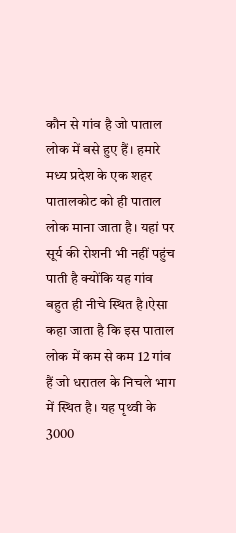कौन से गांव है जो पाताल लोक में बसे हुए हैं। हमारे मध्य प्रदेश के एक शहर पातालकोट को ही पाताल लोक माना जाता है। यहां पर सूर्य की रोशनी भी नहीं पहुंच पाती है क्योंकि यह गांव बहुत ही नीचे स्थित है।ऐसा कहा जाता है कि इस पाताल लोक में कम से कम 12 गांव हैं जो धरातल के निचले भाग में स्थित है। यह पृथ्वी के 3000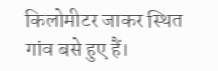किलोमीटर जाकर स्थित गांव बसे हुए हैं।